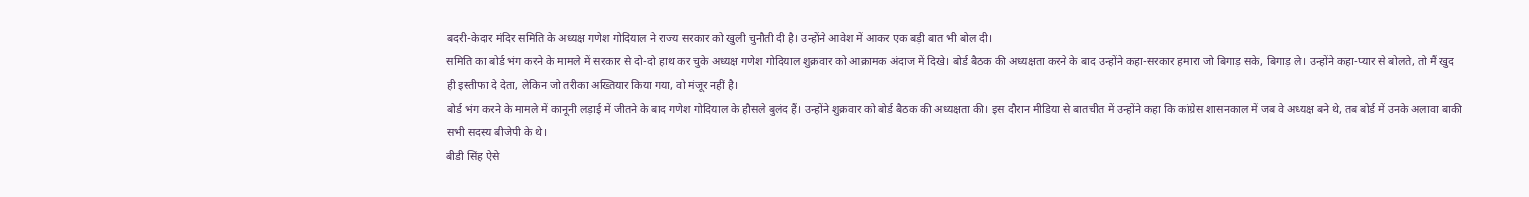बदरी-केदार मंदिर समिति के अध्यक्ष गणेश गोदियाल ने राज्य सरकार को खुली चुनौती दी है। उन्होंने आवेश में आकर एक बड़ी बात भी बोल दी।
समिति का बोर्ड भंग करने के मामले में सरकार से दो-दो हाथ कर चुके अध्यक्ष गणेश गोदियाल शुक्रवार को आक्रामक अंदाज में दिखे। बोर्ड बैठक की अध्यक्षता करने के बाद उन्होंने कहा-सरकार हमारा जो बिगाड़ सके, बिगाड़ ले। उन्होंने कहा-प्यार से बोलते, तो मैं खुद ही इस्तीफा दे देता, लेकिन जो तरीका अख्तियार किया गया, वो मंजूर नहीं है।
बोर्ड भंग करने के मामले में कानूनी लड़ाई में जीतने के बाद गणेश गोदियाल के हौसले बुलंद हैं। उन्होंने शुक्रवार को बोर्ड बैठक की अध्यक्षता की। इस दौरान मीडिया से बातचीत में उन्होंने कहा कि कांग्रेस शासनकाल में जब वे अध्यक्ष बने थे, तब बोर्ड में उनके अलावा बाकी सभी सदस्य बीजेपी के थे।
बीडी सिंह ऐसे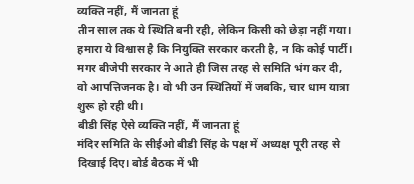व्यक्ति नहीं, मैं जानता हूं
तीन साल तक ये स्थिति बनी रही, लेकिन किसी को छेड़ा नहीं गया। हमारा ये विश्वास है कि नियुक्ति सरकार करती है, न कि कोई पार्टी। मगर बीजेपी सरकार ने आते ही जिस तरह से समिति भंग कर दी, वो आपत्तिजनक है। वो भी उन स्थितियों में जबकि, चार धाम यात्रा शुरू हो रही थी।
बीडी सिंह ऐसे व्यक्ति नहीं, मैं जानता हूं
मंदिर समिति के सीईओ बीडी सिंह के पक्ष में अध्यक्ष पूरी तरह से दिखाई दिए। बोर्ड बैठक में भी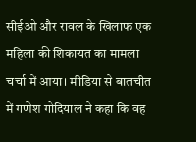सीईओ और रावल के खिलाफ एक महिला की शिकायत का मामला चर्चा में आया। मीडिया से बातचीत में गणेश गोदियाल ने कहा कि वह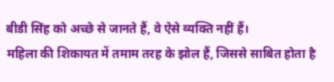बीडी सिंह को अच्छे से जानते हैं, वे ऐसे व्यक्ति नहीं हैं।
महिला की शिकायत में तमाम तरह के झोल हैं, जिससे साबित होता है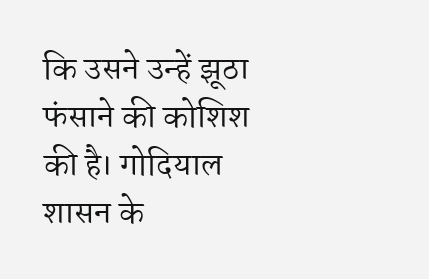कि उसने उन्हें झूठा फंसाने की कोशिश की है। गोदियाल शासन के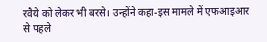रवैये को लेकर भी बरसे। उन्होंने कहा-इस मामले में एफआइआर से पहले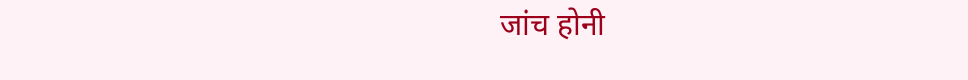जांच होनी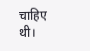चाहिए थी।